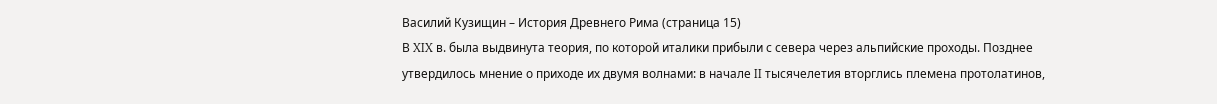Василий Кузищин – История Древнего Рима (страница 15)
В XIX в. была выдвинута теория, по которой италики прибыли с севера через альпийские проходы. Позднее утвердилось мнение о приходе их двумя волнами: в начале II тысячелетия вторглись племена протолатинов,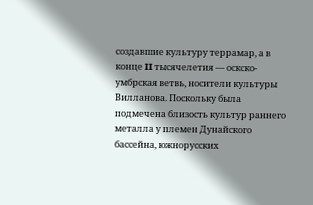создавшие культуру террамар, а в конце II тысячелетия — оскско-умбрская ветвь, носители культуры Вилланова. Поскольку была подмечена близость культур раннего металла у племен Дунайского бассейна, южнорусских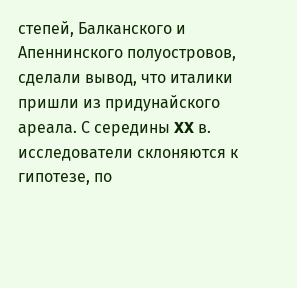степей, Балканского и Апеннинского полуостровов, сделали вывод, что италики пришли из придунайского ареала. С середины XX в. исследователи склоняются к гипотезе, по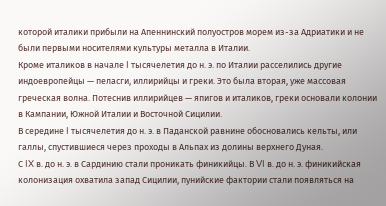которой италики прибыли на Апеннинский полуостров морем из-за Адриатики и не были первыми носителями культуры металла в Италии.
Кроме италиков в начале I тысячелетия до н. э. по Италии расселились другие индоевропейцы — пеласги, иллирийцы и греки. Это была вторая, уже массовая греческая волна. Потеснив иллирийцев — япигов и италиков, греки основали колонии в Кампании, Южной Италии и Восточной Сицилии.
В середине I тысячелетия до н. э. в Паданской равнине обосновались кельты, или галлы, спустившиеся через проходы в Альпах из долины верхнего Дуная.
С IX в. до н. э. в Сардинию стали проникать финикийцы. В VI в. до н. э. финикийская колонизация охватила запад Сицилии, пунийские фактории стали появляться на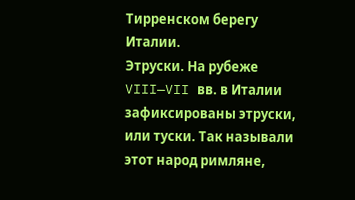Тирренском берегу Италии.
Этруски. На рубеже VIII—VII вв. в Италии зафиксированы этруски, или туски. Так называли этот народ римляне,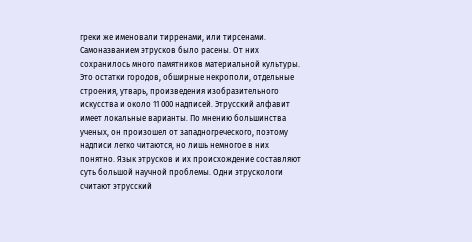греки же именовали тирренами, или тирсенами. Самоназванием этрусков было расены. От них сохранилось много памятников материальной культуры. Это остатки городов, обширные некрополи, отдельные строения, утварь, произведения изобразительного искусства и около 11 000 надписей. Этрусский алфавит имеет локальные варианты. По мнению большинства ученых, он произошел от западногреческого, поэтому надписи легко читаются, но лишь немногое в них понятно. Язык этрусков и их происхождение составляют суть большой научной проблемы. Одни этрускологи считают этрусский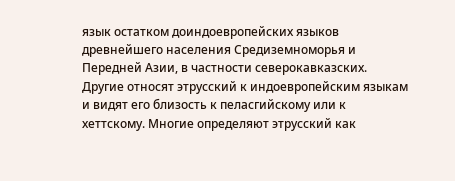язык остатком доиндоевропейских языков древнейшего населения Средиземноморья и Передней Азии, в частности северокавказских. Другие относят этрусский к индоевропейским языкам и видят его близость к пеласгийскому или к хеттскому. Многие определяют этрусский как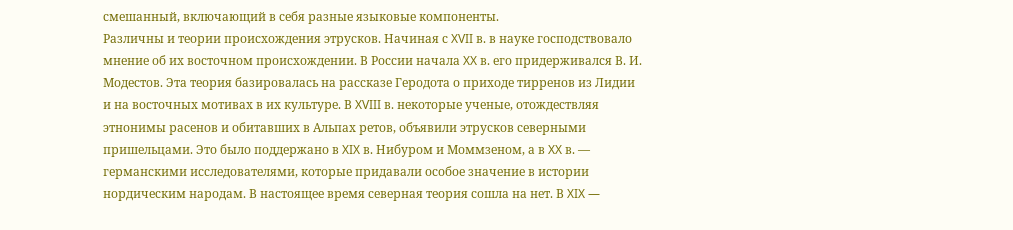смешанный, включающий в себя разные языковые компоненты.
Различны и теории происхождения этрусков. Начиная с XVII в. в науке господствовало мнение об их восточном происхождении. В России начала XX в. его придерживался В. И. Модестов. Эта теория базировалась на рассказе Геродота о приходе тирренов из Лидии и на восточных мотивах в их культуре. В XVIII в. некоторые ученые, отождествляя этнонимы расенов и обитавших в Альпах ретов, объявили этрусков северными пришельцами. Это было поддержано в XIX в. Нибуром и Моммзеном, а в XX в. — германскими исследователями, которые придавали особое значение в истории нордическим народам. В настоящее время северная теория сошла на нет. В XIX —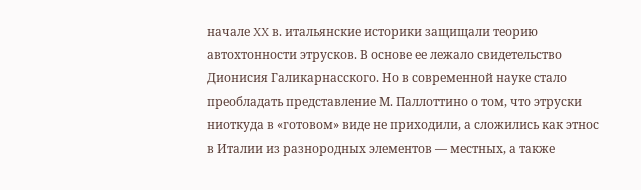начале XX в. итальянские историки защищали теорию автохтонности этрусков. В основе ее лежало свидетельство Дионисия Галикарнасского. Но в современной науке стало преобладать представление М. Паллоттино о том, что этруски ниоткуда в «готовом» виде не приходили, а сложились как этнос в Италии из разнородных элементов — местных, а также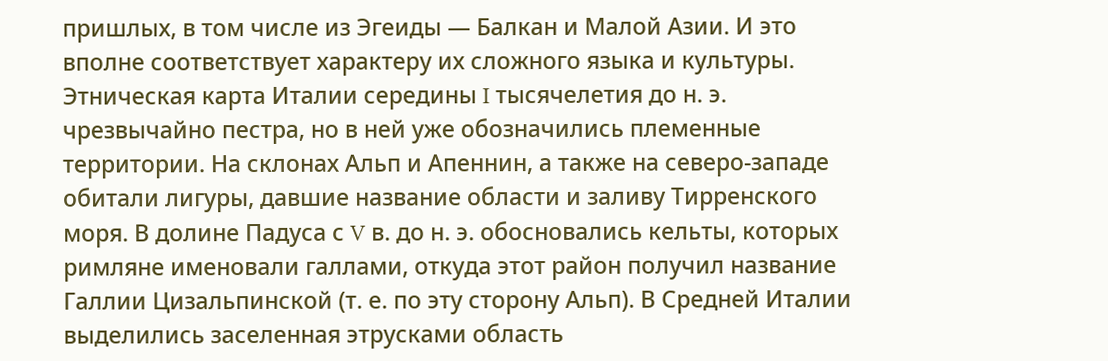пришлых, в том числе из Эгеиды — Балкан и Малой Азии. И это вполне соответствует характеру их сложного языка и культуры.
Этническая карта Италии середины I тысячелетия до н. э. чрезвычайно пестра, но в ней уже обозначились племенные территории. На склонах Альп и Апеннин, а также на северо-западе обитали лигуры, давшие название области и заливу Тирренского моря. В долине Падуса с V в. до н. э. обосновались кельты, которых римляне именовали галлами, откуда этот район получил название Галлии Цизальпинской (т. е. по эту сторону Альп). В Средней Италии выделились заселенная этрусками область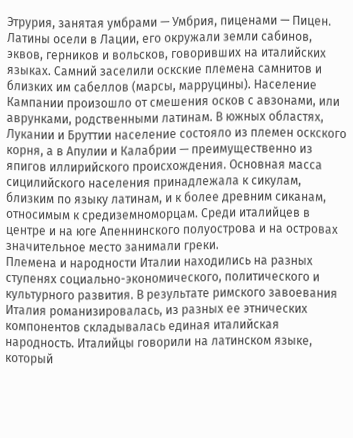Этрурия, занятая умбрами — Умбрия, пиценами — Пицен. Латины осели в Лации, его окружали земли сабинов, эквов, герников и вольсков, говоривших на италийских языках. Самний заселили оскские племена самнитов и близких им сабеллов (марсы, марруцины). Население Кампании произошло от смешения осков с авзонами, или аврунками, родственными латинам. В южных областях, Лукании и Бруттии население состояло из племен оскского корня, а в Апулии и Калабрии — преимущественно из япигов иллирийского происхождения. Основная масса сицилийского населения принадлежала к сикулам, близким по языку латинам, и к более древним сиканам, относимым к средиземноморцам. Среди италийцев в центре и на юге Апеннинского полуострова и на островах значительное место занимали греки.
Племена и народности Италии находились на разных ступенях социально-экономического, политического и культурного развития. В результате римского завоевания Италия романизировалась, из разных ее этнических компонентов складывалась единая италийская народность. Италийцы говорили на латинском языке, который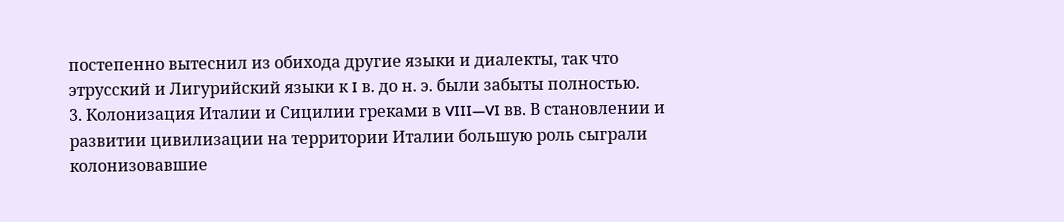постепенно вытеснил из обихода другие языки и диалекты, так что этрусский и Лигурийский языки к I в. до н. э. были забыты полностью.
3. Колонизация Италии и Сицилии греками в VIII—VI вв. В становлении и развитии цивилизации на территории Италии большую роль сыграли колонизовавшие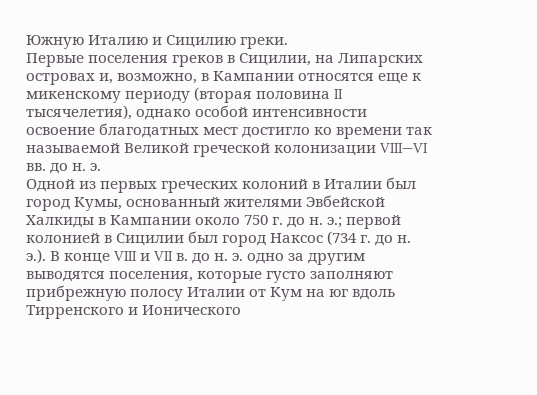Южную Италию и Сицилию греки.
Первые поселения греков в Сицилии, на Липарских островах и, возможно, в Кампании относятся еще к микенскому периоду (вторая половина II тысячелетия), однако особой интенсивности освоение благодатных мест достигло ко времени так называемой Великой греческой колонизации VIII—VI вв. до н. э.
Одной из первых греческих колоний в Италии был город Кумы, основанный жителями Эвбейской Халкиды в Кампании около 750 г. до н. э.; первой колонией в Сицилии был город Наксос (734 г. до н. э.). В конце VIII и VII в. до н. э. одно за другим выводятся поселения, которые густо заполняют прибрежную полосу Италии от Кум на юг вдоль Тирренского и Ионического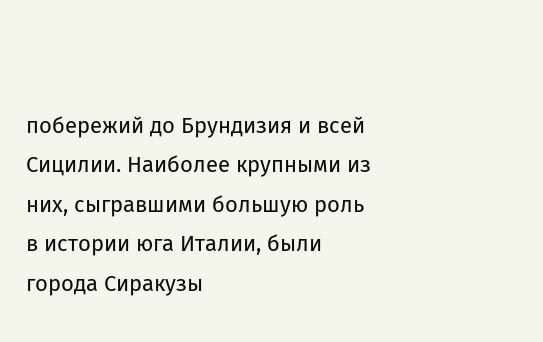побережий до Брундизия и всей Сицилии. Наиболее крупными из них, сыгравшими большую роль в истории юга Италии, были города Сиракузы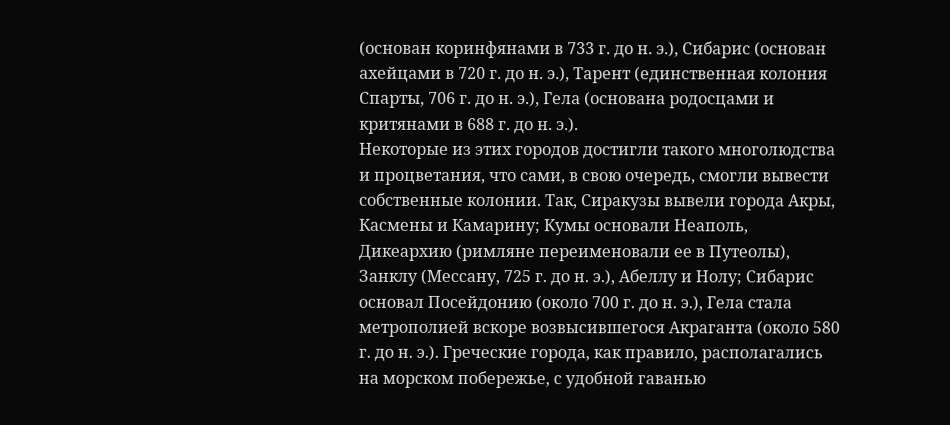(основан коринфянами в 733 г. до н. э.), Сибарис (основан ахейцами в 720 г. до н. э.), Тарент (единственная колония Спарты, 706 г. до н. э.), Гела (основана родосцами и критянами в 688 г. до н. э.).
Некоторые из этих городов достигли такого многолюдства и процветания, что сами, в свою очередь, смогли вывести собственные колонии. Так, Сиракузы вывели города Акры, Касмены и Камарину; Кумы основали Неаполь, Дикеархию (римляне переименовали ее в Путеолы), Занклу (Мессану, 725 г. до н. э.), Абеллу и Нолу; Сибарис основал Посейдонию (около 700 г. до н. э.), Гела стала метрополией вскоре возвысившегося Акраганта (около 580 г. до н. э.). Греческие города, как правило, располагались на морском побережье, с удобной гаванью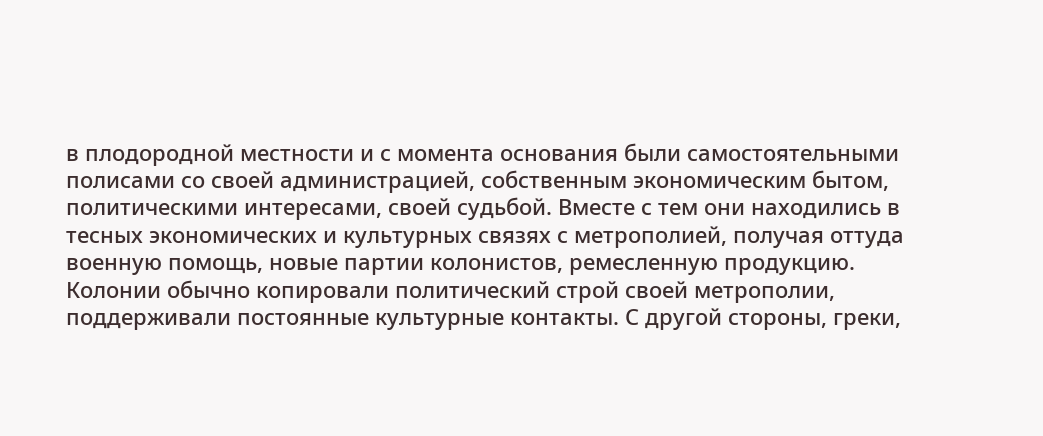в плодородной местности и с момента основания были самостоятельными полисами со своей администрацией, собственным экономическим бытом, политическими интересами, своей судьбой. Вместе с тем они находились в тесных экономических и культурных связях с метрополией, получая оттуда военную помощь, новые партии колонистов, ремесленную продукцию. Колонии обычно копировали политический строй своей метрополии, поддерживали постоянные культурные контакты. С другой стороны, греки,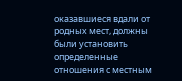оказавшиеся вдали от родных мест, должны были установить определенные отношения с местным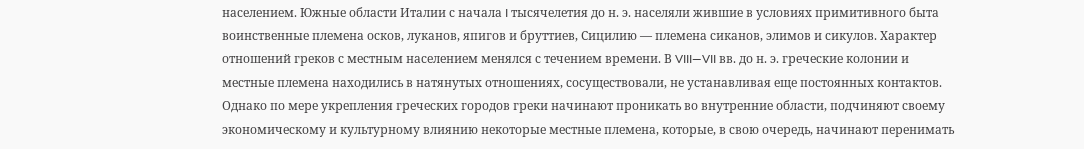населением. Южные области Италии с начала I тысячелетия до н. э. населяли жившие в условиях примитивного быта воинственные племена осков, луканов, япигов и бруттиев, Сицилию — племена сиканов, элимов и сикулов. Характер отношений греков с местным населением менялся с течением времени. В VIII—VII вв. до н. э. греческие колонии и местные племена находились в натянутых отношениях, сосуществовали, не устанавливая еще постоянных контактов. Однако по мере укрепления греческих городов греки начинают проникать во внутренние области, подчиняют своему экономическому и культурному влиянию некоторые местные племена, которые, в свою очередь, начинают перенимать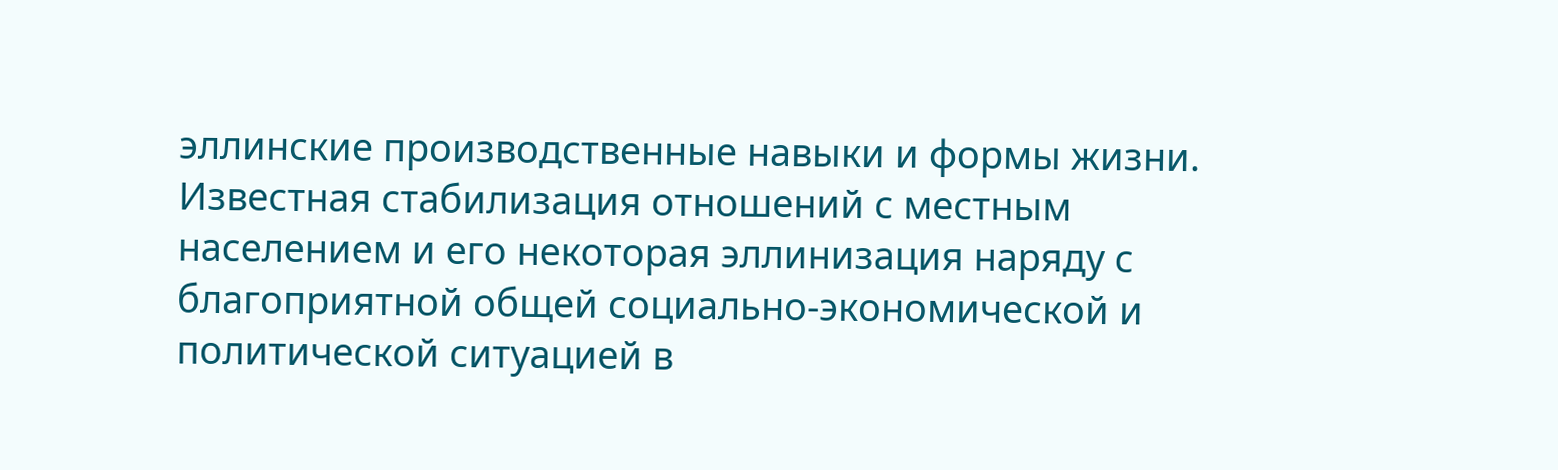эллинские производственные навыки и формы жизни. Известная стабилизация отношений с местным населением и его некоторая эллинизация наряду с благоприятной общей социально-экономической и политической ситуацией в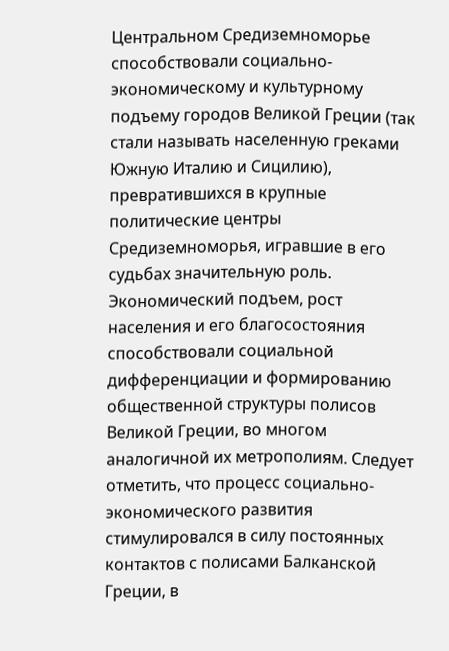Центральном Средиземноморье способствовали социально-экономическому и культурному подъему городов Великой Греции (так стали называть населенную греками Южную Италию и Сицилию), превратившихся в крупные политические центры Средиземноморья, игравшие в его судьбах значительную роль.
Экономический подъем, рост населения и его благосостояния способствовали социальной дифференциации и формированию общественной структуры полисов Великой Греции, во многом аналогичной их метрополиям. Следует отметить, что процесс социально-экономического развития стимулировался в силу постоянных контактов с полисами Балканской Греции, в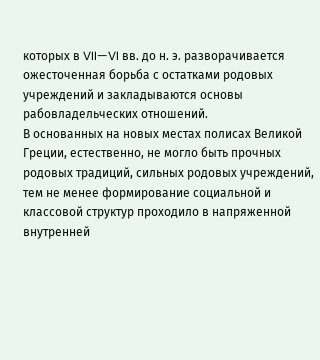которых в VII—VI вв. до н. э. разворачивается ожесточенная борьба с остатками родовых учреждений и закладываются основы рабовладельческих отношений.
В основанных на новых местах полисах Великой Греции, естественно, не могло быть прочных родовых традиций, сильных родовых учреждений, тем не менее формирование социальной и классовой структур проходило в напряженной внутренней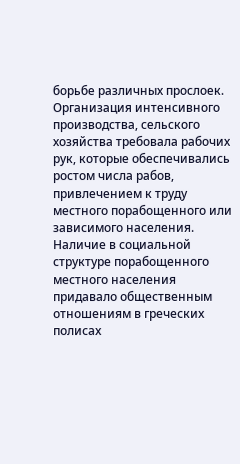борьбе различных прослоек. Организация интенсивного производства, сельского хозяйства требовала рабочих рук, которые обеспечивались ростом числа рабов, привлечением к труду местного порабощенного или зависимого населения. Наличие в социальной структуре порабощенного местного населения придавало общественным отношениям в греческих полисах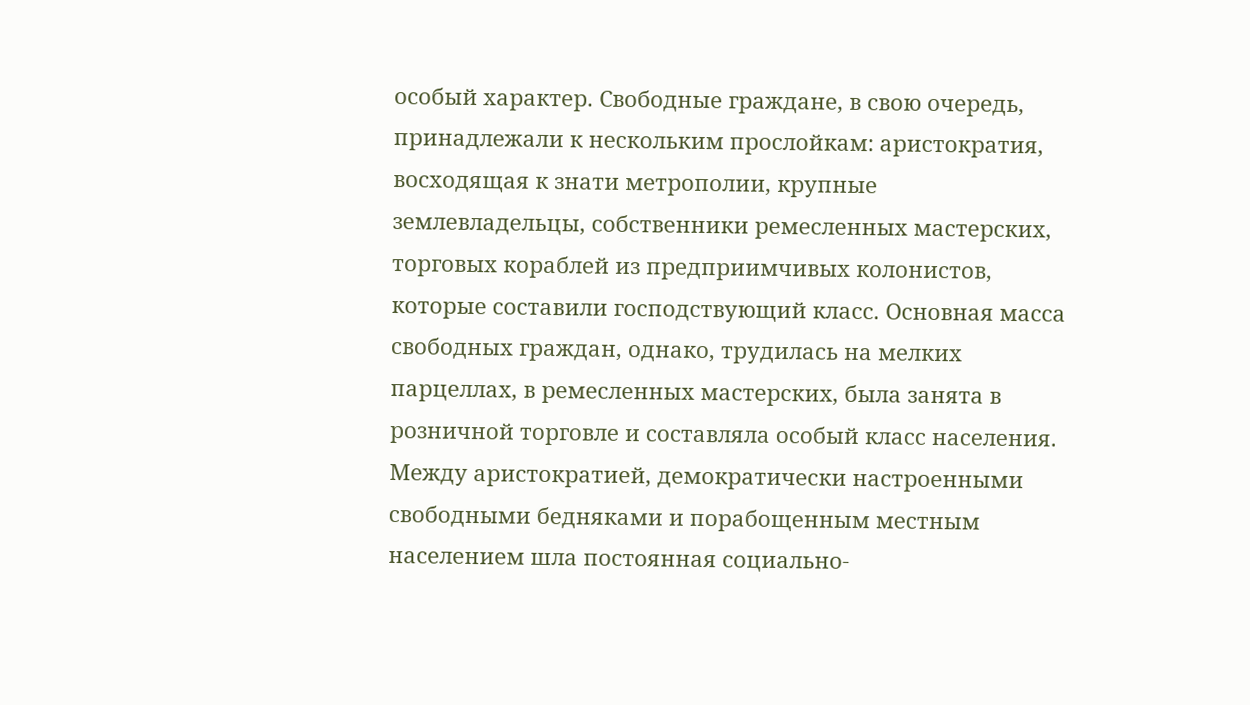особый характер. Свободные граждане, в свою очередь, принадлежали к нескольким прослойкам: аристократия, восходящая к знати метрополии, крупные землевладельцы, собственники ремесленных мастерских, торговых кораблей из предприимчивых колонистов, которые составили господствующий класс. Основная масса свободных граждан, однако, трудилась на мелких парцеллах, в ремесленных мастерских, была занята в розничной торговле и составляла особый класс населения. Между аристократией, демократически настроенными свободными бедняками и порабощенным местным населением шла постоянная социально-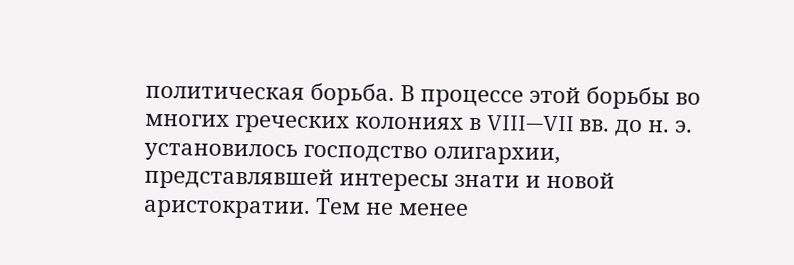политическая борьба. В процессе этой борьбы во многих греческих колониях в VIII—VII вв. до н. э. установилось господство олигархии, представлявшей интересы знати и новой аристократии. Тем не менее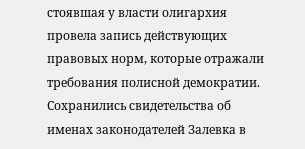стоявшая у власти олигархия провела запись действующих правовых норм, которые отражали требования полисной демократии. Сохранились свидетельства об именах законодателей Залевка в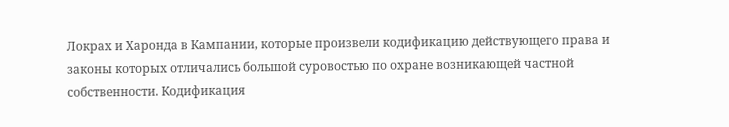Локрах и Харонда в Кампании, которые произвели кодификацию действующего права и законы которых отличались большой суровостью по охране возникающей частной собственности. Кодификация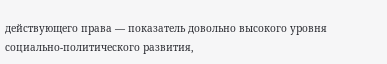действующего права — показатель довольно высокого уровня социально-политического развития,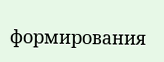формирования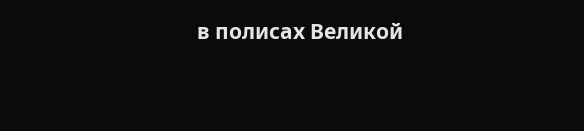в полисах Великой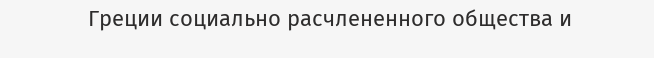Греции социально расчлененного общества и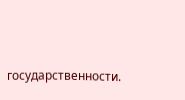государственности.